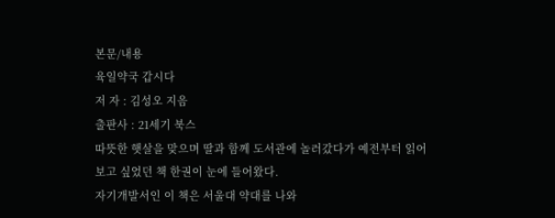본문/내용
육일약국 갑시다
저 자 : 김성오 지음
출판사 : 21세기 북스
따뜻한 햇살을 맞으며 딸과 함께 도서관에 놀러갔다가 예전부터 읽어보고 싶었던 책 한권이 눈에 들어왔다.
자기개발서인 이 책은 서울대 약대를 나와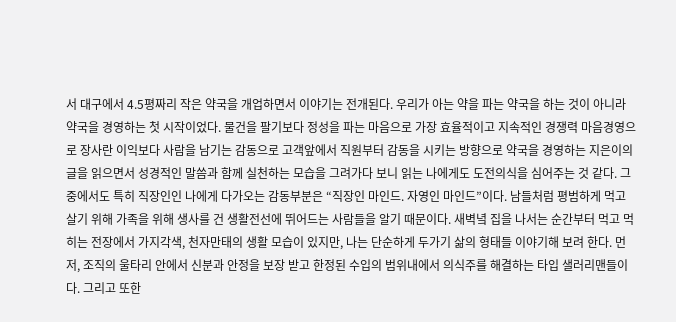서 대구에서 4.5평짜리 작은 약국을 개업하면서 이야기는 전개된다. 우리가 아는 약을 파는 약국을 하는 것이 아니라 약국을 경영하는 첫 시작이었다. 물건을 팔기보다 정성을 파는 마음으로 가장 효율적이고 지속적인 경쟁력 마음경영으로 장사란 이익보다 사람을 남기는 감동으로 고객앞에서 직원부터 감동을 시키는 방향으로 약국을 경영하는 지은이의 글을 읽으면서 성경적인 말씀과 함께 실천하는 모습을 그려가다 보니 읽는 나에게도 도전의식을 심어주는 것 같다. 그중에서도 특히 직장인인 나에게 다가오는 감동부분은 “직장인 마인드. 자영인 마인드”이다. 남들처럼 평범하게 먹고 살기 위해 가족을 위해 생사를 건 생활전선에 뛰어드는 사람들을 알기 때문이다. 새벽녘 집을 나서는 순간부터 먹고 먹히는 전장에서 가지각색, 천자만태의 생활 모습이 있지만, 나는 단순하게 두가기 삶의 형태들 이야기해 보려 한다. 먼저, 조직의 울타리 안에서 신분과 안정을 보장 받고 한정된 수입의 범위내에서 의식주를 해결하는 타입 샐러리맨들이다. 그리고 또한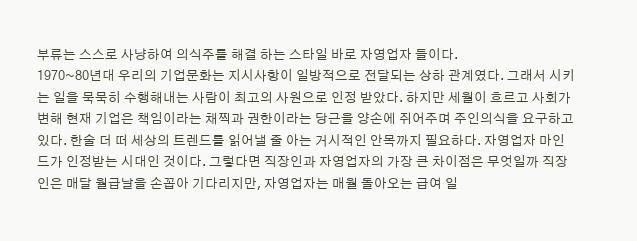부류는 스스로 사냥하여 의식주를 해결 하는 스타일 바로 자영업자 들이다.
1970~80년대 우리의 기업문화는 지시사항이 일방적으로 전달되는 상하 관계였다. 그래서 시키는 일을 묵묵히 수행해내는 사람이 최고의 사원으로 인정 받았다. 하지만 세월이 흐르고 사회가 변해 현재 기업은 책임이라는 채찍과 권한이라는 당근을 양손에 쥐어주며 주인의식을 요구하고 있다. 한술 더 떠 세상의 트렌드를 읽어낼 줄 아는 거시적인 안목까지 필요하다. 자영업자 마인드가 인정받는 시대인 것이다. 그렇다면 직장인과 자영업자의 가장 큰 차이점은 무엇일까 직장인은 매달 월급날을 손꼽아 기다리지만, 자영업자는 매월 돌아오는 급여 일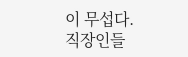이 무섭다.
직장인들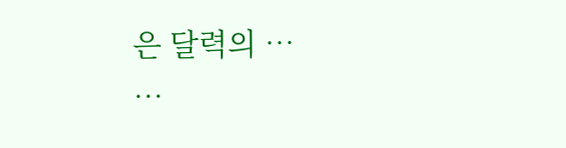은 달력의 …
…